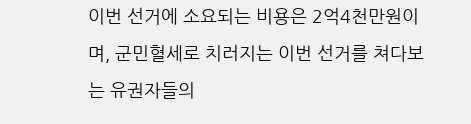이번 선거에 소요되는 비용은 2억4천만원이며, 군민혈세로 치러지는 이번 선거를 쳐다보는 유권자들의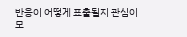반응이 어떻게 표출될지 관심이 모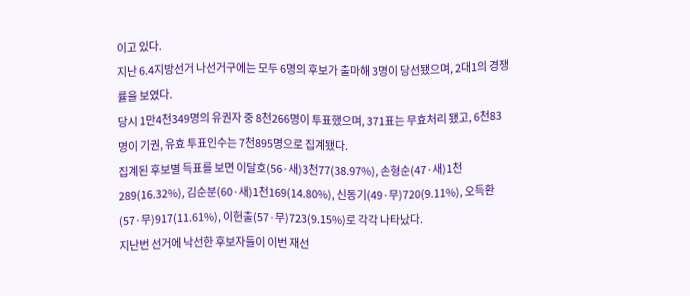이고 있다.
지난 6.4지방선거 나선거구에는 모두 6명의 후보가 출마해 3명이 당선됐으며, 2대1의 경쟁률을 보였다.
당시 1만4천349명의 유권자 중 8천266명이 투표했으며, 371표는 무효처리 됐고, 6천83명이 기권, 유효 투표인수는 7천895명으로 집계됐다.
집계된 후보별 득표를 보면 이달호(56·새)3천77(38.97%), 손형순(47·새)1천289(16.32%), 김순분(60·새)1천169(14.80%), 신동기(49·무)720(9.11%), 오득환(57·무)917(11.61%), 이헌출(57·무)723(9.15%)로 각각 나타났다.
지난번 선거에 낙선한 후보자들이 이번 재선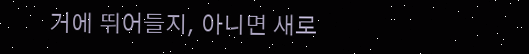거에 뛰어들지, 아니면 새로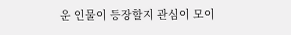운 인물이 등장할지 관심이 모이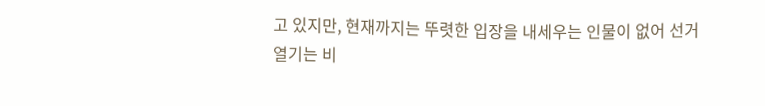고 있지만, 현재까지는 뚜렷한 입장을 내세우는 인물이 없어 선거 열기는 비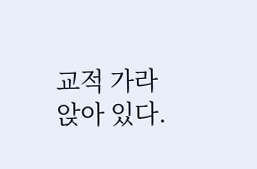교적 가라앉아 있다.